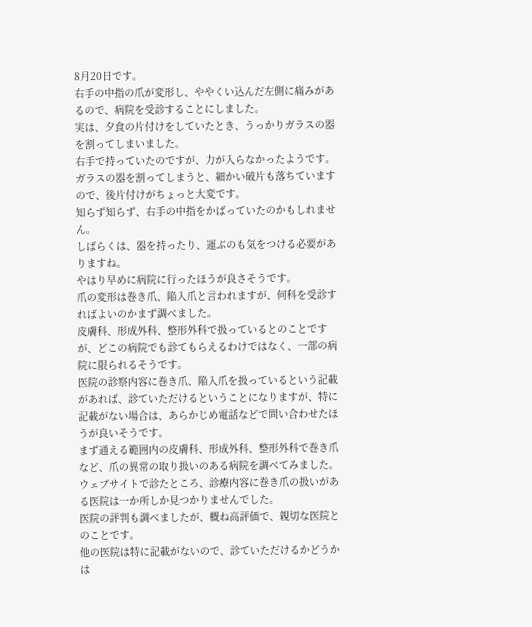8月20日です。
右手の中指の爪が変形し、ややくい込んだ左側に痛みがあるので、病院を受診することにしました。
実は、夕食の片付けをしていたとき、うっかりガラスの器を割ってしまいました。
右手で持っていたのですが、力が入らなかったようです。
ガラスの器を割ってしまうと、細かい破片も落ちていますので、後片付けがちょっと大変です。
知らず知らず、右手の中指をかばっていたのかもしれません。
しばらくは、器を持ったり、運ぶのも気をつける必要がありますね。
やはり早めに病院に行ったほうが良さそうです。
爪の変形は巻き爪、陥入爪と言われますが、何科を受診すればよいのかまず調べました。
皮膚科、形成外科、整形外科で扱っているとのことですが、どこの病院でも診てもらえるわけではなく、一部の病院に限られるそうです。
医院の診察内容に巻き爪、陥入爪を扱っているという記載があれば、診ていただけるということになりますが、特に記載がない場合は、あらかじめ電話などで問い合わせたほうが良いそうです。
まず通える範囲内の皮膚科、形成外科、整形外科で巻き爪など、爪の異常の取り扱いのある病院を調べてみました。
ウェブサイトで診たところ、診療内容に巻き爪の扱いがある医院は一か所しか見つかりませんでした。
医院の評判も調べましたが、概ね高評価で、親切な医院とのことです。
他の医院は特に記載がないので、診ていただけるかどうかは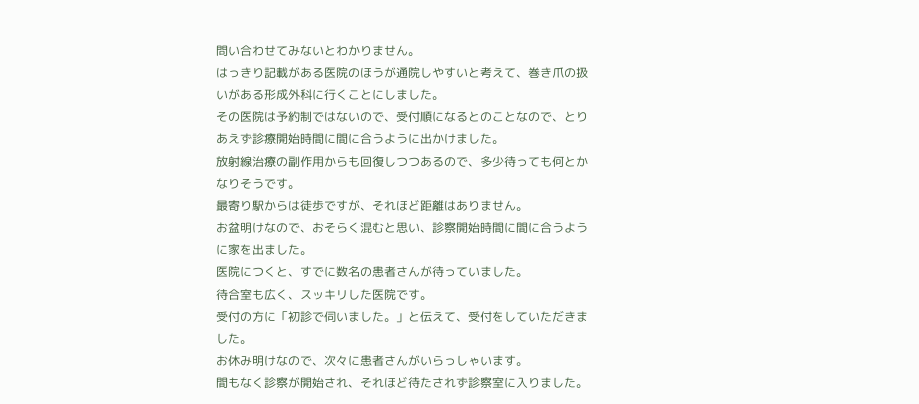問い合わせてみないとわかりません。
はっきり記載がある医院のほうが通院しやすいと考えて、巻き爪の扱いがある形成外科に行くことにしました。
その医院は予約制ではないので、受付順になるとのことなので、とりあえず診療開始時間に間に合うように出かけました。
放射線治療の副作用からも回復しつつあるので、多少待っても何とかなりそうです。
最寄り駅からは徒歩ですが、それほど距離はありません。
お盆明けなので、おそらく混むと思い、診察開始時間に間に合うように家を出ました。
医院につくと、すでに数名の患者さんが待っていました。
待合室も広く、スッキリした医院です。
受付の方に「初診で伺いました。」と伝えて、受付をしていただきました。
お休み明けなので、次々に患者さんがいらっしゃいます。
間もなく診察が開始され、それほど待たされず診察室に入りました。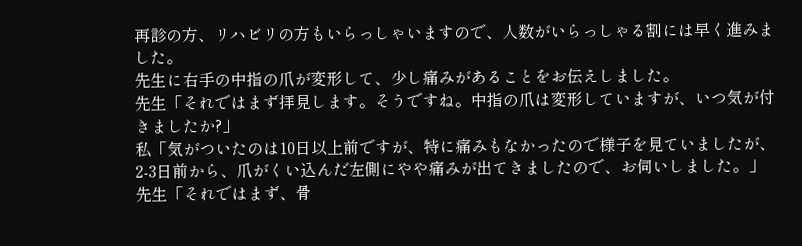再診の方、リハビリの方もいらっしゃいますので、人数がいらっしゃる割には早く進みました。
先生に右手の中指の爪が変形して、少し痛みがあることをお伝えしました。
先生「それではまず拝見します。そうですね。中指の爪は変形していますが、いつ気が付きましたか?」
私「気がついたのは10日以上前ですが、特に痛みもなかったので様子を見ていましたが、2-3日前から、爪がくい込んだ左側にやや痛みが出てきましたので、お伺いしました。」
先生「それではまず、骨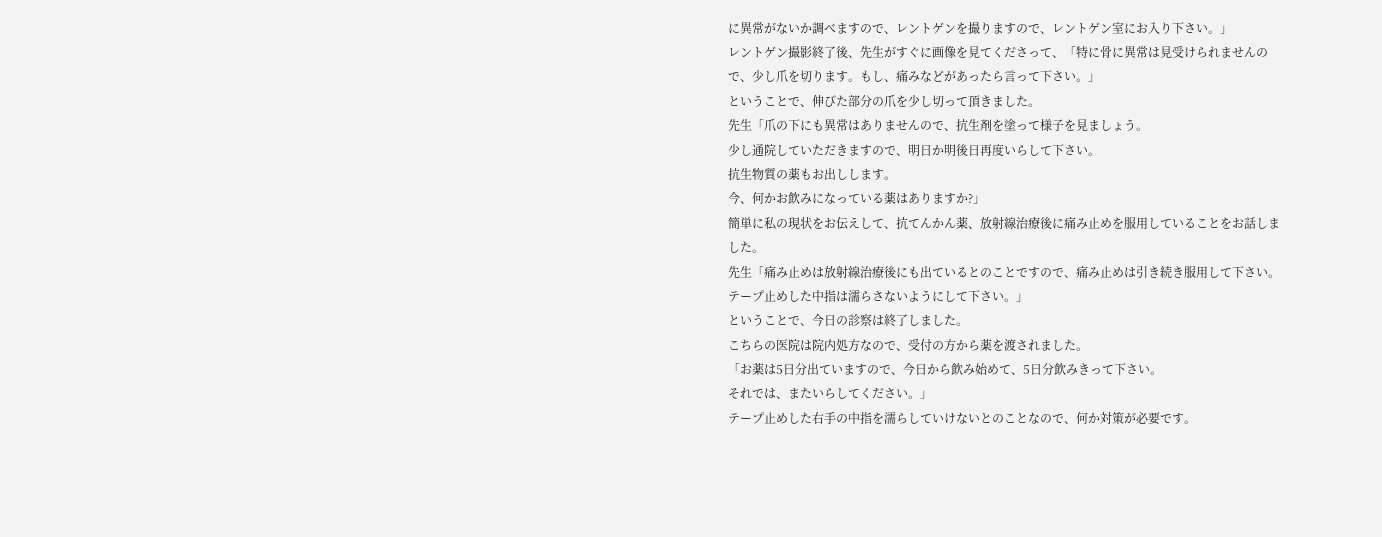に異常がないか調べますので、レントゲンを撮りますので、レントゲン室にお入り下さい。」
レントゲン撮影終了後、先生がすぐに画像を見てくださって、「特に骨に異常は見受けられませんので、少し爪を切ります。もし、痛みなどがあったら言って下さい。」
ということで、伸びた部分の爪を少し切って頂きました。
先生「爪の下にも異常はありませんので、抗生剤を塗って様子を見ましょう。
少し通院していただきますので、明日か明後日再度いらして下さい。
抗生物質の薬もお出しします。
今、何かお飲みになっている薬はありますか?」
簡単に私の現状をお伝えして、抗てんかん薬、放射線治療後に痛み止めを服用していることをお話しました。
先生「痛み止めは放射線治療後にも出ているとのことですので、痛み止めは引き続き服用して下さい。テープ止めした中指は濡らさないようにして下さい。」
ということで、今日の診察は終了しました。
こちらの医院は院内処方なので、受付の方から薬を渡されました。
「お薬は5日分出ていますので、今日から飲み始めて、5日分飲みきって下さい。
それでは、またいらしてください。」
テープ止めした右手の中指を濡らしていけないとのことなので、何か対策が必要です。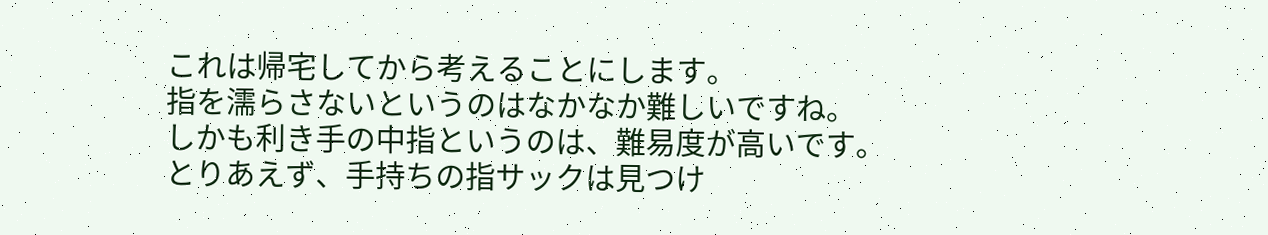これは帰宅してから考えることにします。
指を濡らさないというのはなかなか難しいですね。
しかも利き手の中指というのは、難易度が高いです。
とりあえず、手持ちの指サックは見つけ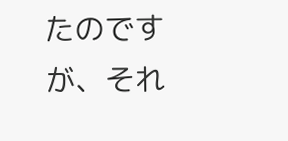たのですが、それ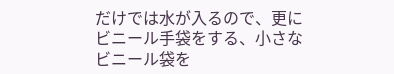だけでは水が入るので、更にビニール手袋をする、小さなビニール袋を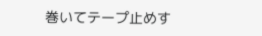巻いてテープ止めす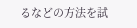るなどの方法を試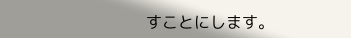すことにします。